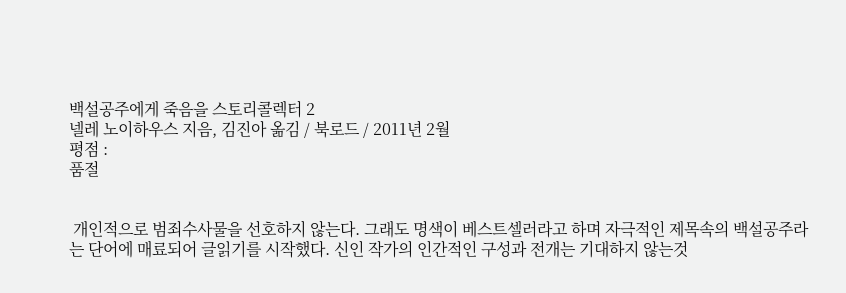백설공주에게 죽음을 스토리콜렉터 2
넬레 노이하우스 지음, 김진아 옮김 / 북로드 / 2011년 2월
평점 :
품절


 개인적으로 범죄수사물을 선호하지 않는다. 그래도 명색이 베스트셀러라고 하며 자극적인 제목속의 백설공주라는 단어에 매료되어 글읽기를 시작했다. 신인 작가의 인간적인 구성과 전개는 기대하지 않는것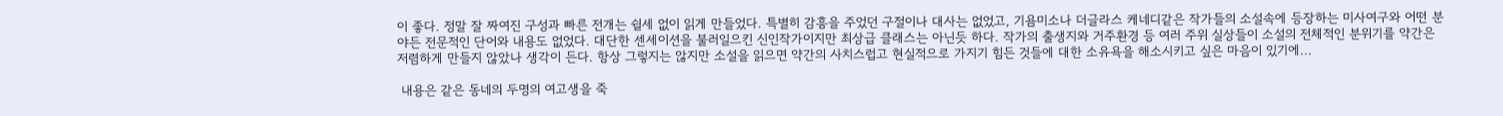이 좋다. 정말 잘 짜여진 구성과 빠른 전개는 쉴세 없이 읽게 만들었다. 특별히 감흥을 주었던 구절이나 대사는 없었고, 기욤미소나 더글라스 케네디같은 작가들의 소설속에 등장하는 미사여구와 어떤 분야든 전문적인 단어와 내용도 없었다. 대단한 센세이션을 불러일으킨 신인작가이지만 최상급 클래스는 아닌듯 하다. 작가의 출생지와 거주환경 등 여러 주위 실상들이 소설의 전체적인 분위기를 약간은 저렴하게 만들지 않았나 생각이 든다. 항상 그렇지는 않지만 소설을 읽으면 약간의 사치스럽고 현실적으로 가지기 힘든 것들에 대한 소유욕을 해소시키고 싶은 마음이 있기에...

 내용은 같은 동네의 두명의 여고생을 죽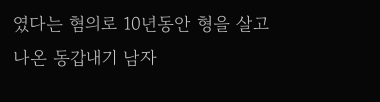였다는 혐의로 10년동안 형을 살고나온 동갑내기 남자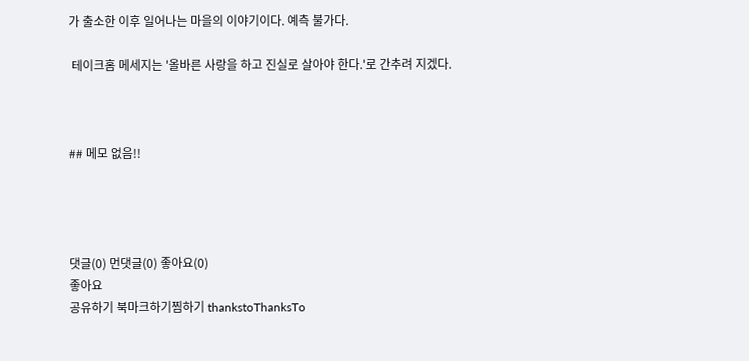가 출소한 이후 일어나는 마을의 이야기이다. 예측 불가다.

 테이크홈 메세지는 '올바른 사랑을 하고 진실로 살아야 한다.'로 간추려 지겠다.



## 메모 없음!!




댓글(0) 먼댓글(0) 좋아요(0)
좋아요
공유하기 북마크하기찜하기 thankstoThanksTo